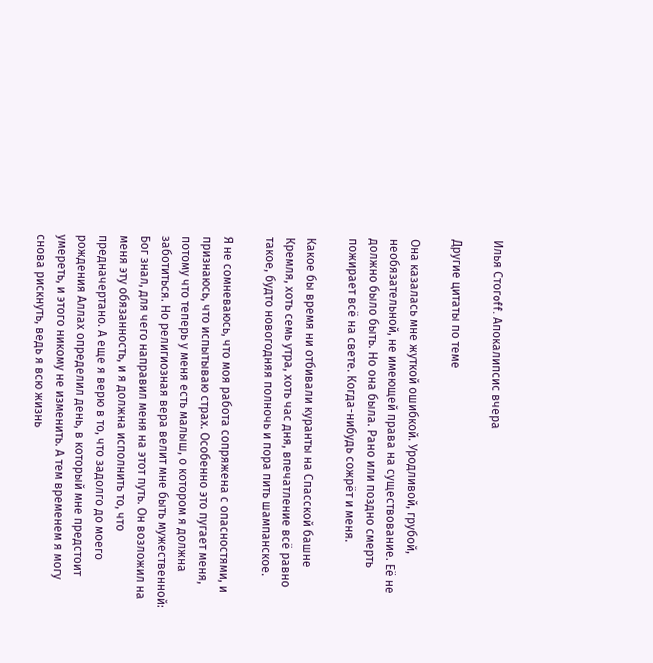Илья Стогoff. Апокалипсис вчера

Другие цитаты по теме

Она казалась мне жуткой ошибкой. Уродливой, грубой, необязательной, не имеющей права на существование. Её не должно было быть. Но она была. Рано или поздно смерть пожирает всё на свете. Когда-нибудь сожрёт и меня.

Какое бы время ни отбивали куранты на Спасской башне Кремля, хоть семь утра, хоть час дня, впечатление всё равно такое, будто новогодняя полночь и пора пить шампанское.

Я не сомневаюсь, что моя работа сопряжена с опасностями, и признаюсь, что испытываю страх. Особенно это пугает меня, потому что теперь у меня есть малыш, о котором я должна заботиться. Но религиозная вера велит мне быть мужественной: Бог знал, для чего направил меня на этот путь. Он возложил на меня эту обязанность, и я должна исполнить то, что предначертано. А еще я верю в то, что задолго до моего рождения Аллах определил день, в который мне предстоит умереть, и этого никому не изменить. А тем временем я могу снова рискнуть, ведь я всю жизнь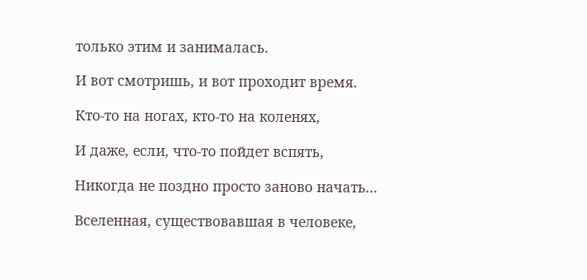только этим и занималась.

И вот смотришь, и вот проходит время.

Кто-то на ногах, кто-то на коленях,

И даже, если, что-то пойдет вспять,

Никогда не поздно просто заново начать...

Вселенная, существовавшая в человеке,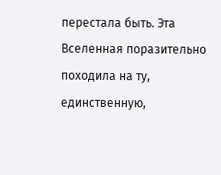перестала быть. Эта Вселенная поразительно походила на ту, единственную,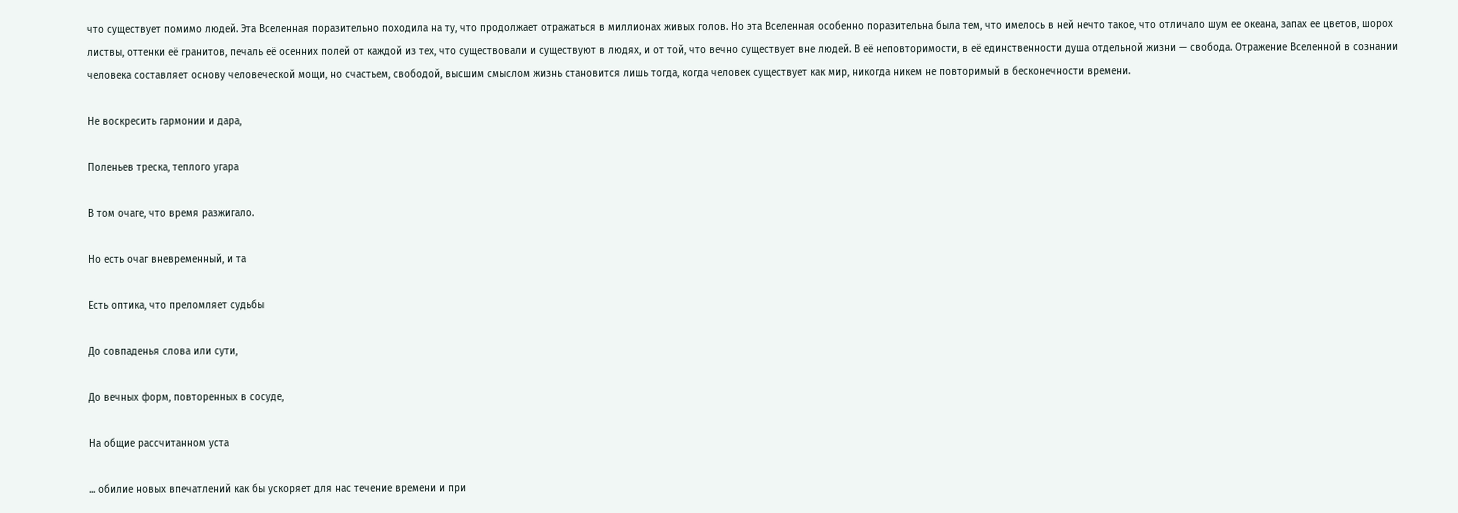что существует помимо людей. Эта Вселенная поразительно походила на ту, что продолжает отражаться в миллионах живых голов. Но эта Вселенная особенно поразительна была тем, что имелось в ней нечто такое, что отличало шум ее океана, запах ее цветов, шорох листвы, оттенки её гранитов, печаль её осенних полей от каждой из тех, что существовали и существуют в людях, и от той, что вечно существует вне людей. В её неповторимости, в её единственности душа отдельной жизни — свобода. Отражение Вселенной в сознании человека составляет основу человеческой мощи, но счастьем, свободой, высшим смыслом жизнь становится лишь тогда, когда человек существует как мир, никогда никем не повторимый в бесконечности времени.

Не воскресить гармонии и дара,

Поленьев треска, теплого угара

В том очаге, что время разжигало.

Но есть очаг вневременный, и та

Есть оптика, что преломляет судьбы

До совпаденья слова или сути,

До вечных форм, повторенных в сосуде,

На общие рассчитанном уста

... обилие новых впечатлений как бы ускоряет для нас течение времени и при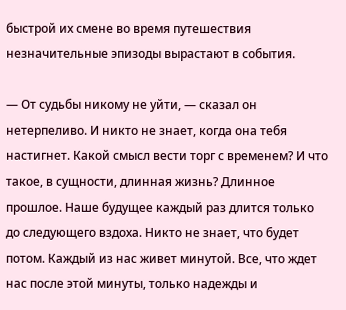быстрой их смене во время путешествия незначительные эпизоды вырастают в события.

— От судьбы никому не уйти, — сказал он нетерпеливо. И никто не знает, когда она тебя настигнет. Какой смысл вести торг с временем? И что такое, в сущности, длинная жизнь? Длинное прошлое. Наше будущее каждый раз длится только до следующего вздоха. Никто не знает, что будет потом. Каждый из нас живет минутой. Все, что ждет нас после этой минуты, только надежды и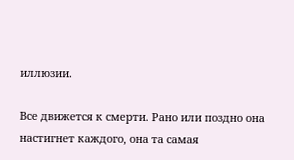иллюзии.

Все движется к смерти. Рано или поздно она настигнет каждого, она та самая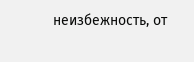неизбежность, от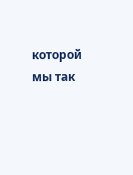которой мы так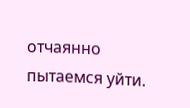отчаянно пытаемся уйти.